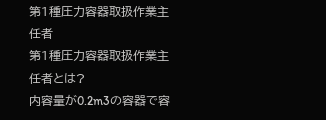第1種圧力容器取扱作業主任者
第1種圧力容器取扱作業主任者とは?
内容量が0.2m3の容器で容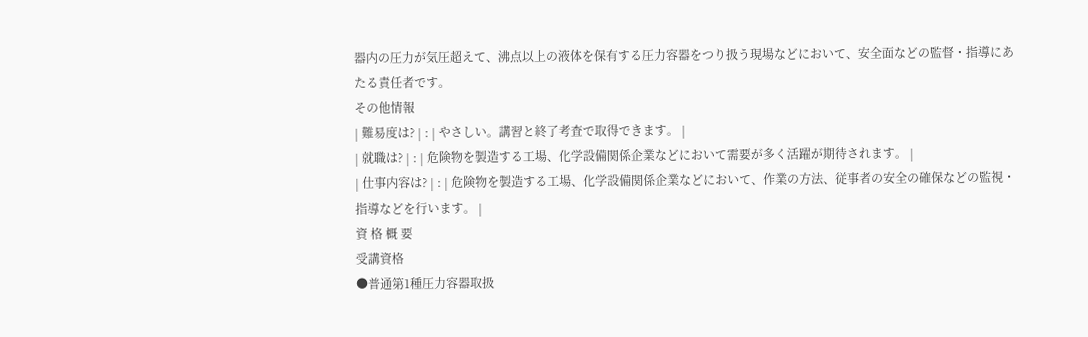器内の圧力が気圧超えて、沸点以上の液体を保有する圧力容器をつり扱う現場などにおいて、安全面などの監督・指導にあたる責任者です。
その他情報
| 難易度は? | : | やさしい。講習と終了考査で取得できます。 |
| 就職は? | : | 危険物を製造する工場、化学設備関係企業などにおいて需要が多く活躍が期待されます。 |
| 仕事内容は? | : | 危険物を製造する工場、化学設備関係企業などにおいて、作業の方法、従事者の安全の確保などの監視・指導などを行います。 |
資 格 概 要
受講資格
●普通第1種圧力容器取扱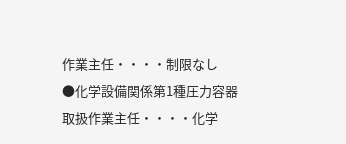作業主任・・・・制限なし
●化学設備関係第1種圧力容器取扱作業主任・・・・化学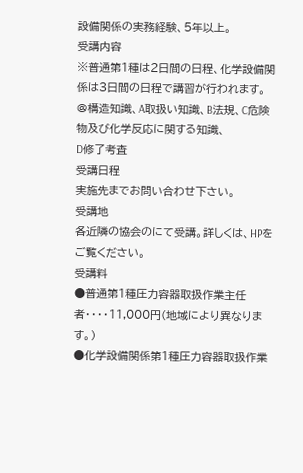設備関係の実務経験、5年以上。
受講内容
※普通第1種は2日間の日程、化学設備関係は3日間の日程で講習が行われます。
@構造知識、A取扱い知識、B法規、C危険物及び化学反応に関する知識、
D修了考査
受講日程
実施先までお問い合わせ下さい。
受講地
各近隣の協会のにて受講。詳しくは、HPをご覧ください。
受講料
●普通第1種圧力容器取扱作業主任者・・・・11,000円(地域により異なります。)
●化学設備関係第1種圧力容器取扱作業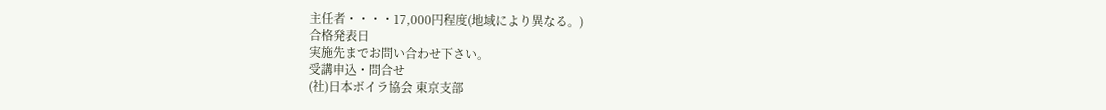主任者・・・・17,000円程度(地域により異なる。)
合格発表日
実施先までお問い合わせ下さい。
受講申込・問合せ
(社)日本ボイラ協会 東京支部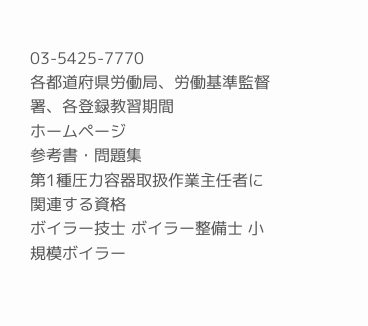03-5425-7770
各都道府県労働局、労働基準監督署、各登録教習期間
ホームページ
参考書・問題集
第1種圧力容器取扱作業主任者に関連する資格
ボイラー技士 ボイラー整備士 小規模ボイラー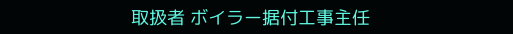取扱者 ボイラー据付工事主任